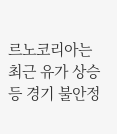르노코리아는 최근 유가 상승 등 경기 불안정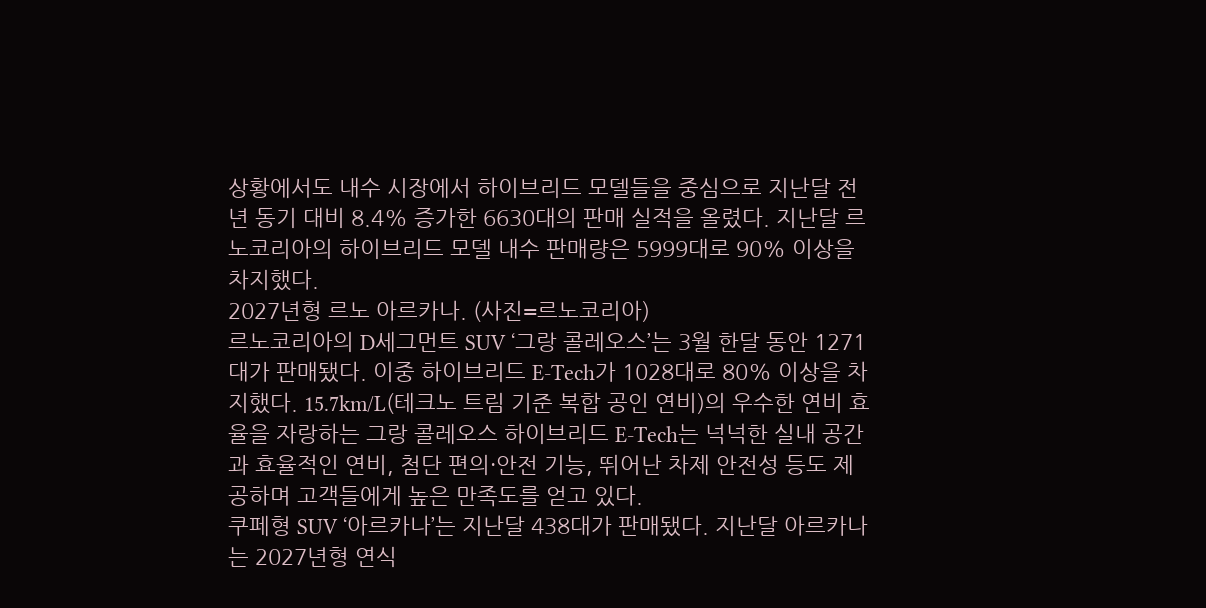상황에서도 내수 시장에서 하이브리드 모델들을 중심으로 지난달 전년 동기 대비 8.4% 증가한 6630대의 판매 실적을 올렸다. 지난달 르노코리아의 하이브리드 모델 내수 판매량은 5999대로 90% 이상을 차지했다.
2027년형 르노 아르카나. (사진=르노코리아)
르노코리아의 D세그먼트 SUV ‘그랑 콜레오스’는 3월 한달 동안 1271대가 판매됐다. 이중 하이브리드 E-Tech가 1028대로 80% 이상을 차지했다. 15.7km/L(테크노 트림 기준 복합 공인 연비)의 우수한 연비 효율을 자랑하는 그랑 콜레오스 하이브리드 E-Tech는 넉넉한 실내 공간과 효율적인 연비, 첨단 편의·안전 기능, 뛰어난 차제 안전성 등도 제공하며 고객들에게 높은 만족도를 얻고 있다.
쿠페형 SUV ‘아르카나’는 지난달 438대가 판매됐다. 지난달 아르카나는 2027년형 연식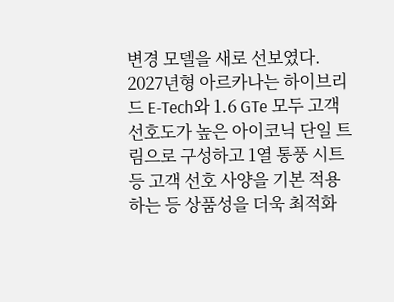변경 모델을 새로 선보였다. 2027년형 아르카나는 하이브리드 E-Tech와 1.6 GTe 모두 고객 선호도가 높은 아이코닉 단일 트림으로 구성하고 1열 통풍 시트 등 고객 선호 사양을 기본 적용하는 등 상품성을 더욱 최적화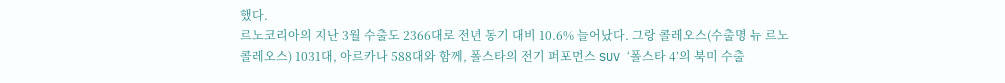했다.
르노코리아의 지난 3월 수출도 2366대로 전년 동기 대비 10.6% 늘어났다. 그랑 콜레오스(수출명 뉴 르노 콜레오스) 1031대, 아르카나 588대와 함께, 폴스타의 전기 퍼포먼스 SUV ‘폴스타 4’의 북미 수출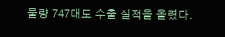물량 747대도 수출 실적을 올렸다.